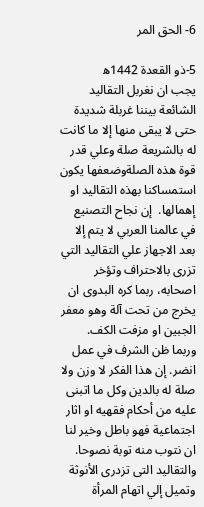6- الحق المر

5-ذو القعدة 1442ه‍
يجب ان نغربل التقاليد الشائعة بيننا غربلة شديدة حتى لا يبقى منها إلا ما كانت له بالشريعة صلة وعلي قدر قوة هذه الصلةوضعفها يكون استمساكنا بهذه التقاليد او إهمالها.  إن نجاح التصنيع في عالمنا العربي لا يتم إلا بعد الاجهاز علي التقاليد التي تزرى بالاحتراف وتؤخر اصحابه، ربما كره البدوى ان يخرج من تحت آلة وهو معفر الجبين او مزفت الكف.  وربما ظن الشرف في عمل انضر. إن هذا الفكر لا وزن ولا صلة له بالدين وكل ما اتبنى عليه من أحكام فقهيه او اثار اجتماعية فهو باطل وخير لنا ان نتوب منه توبة نصوحا.
والتقاليد التى تزدرى الأنوثة وتميل إلي اتهام المرأة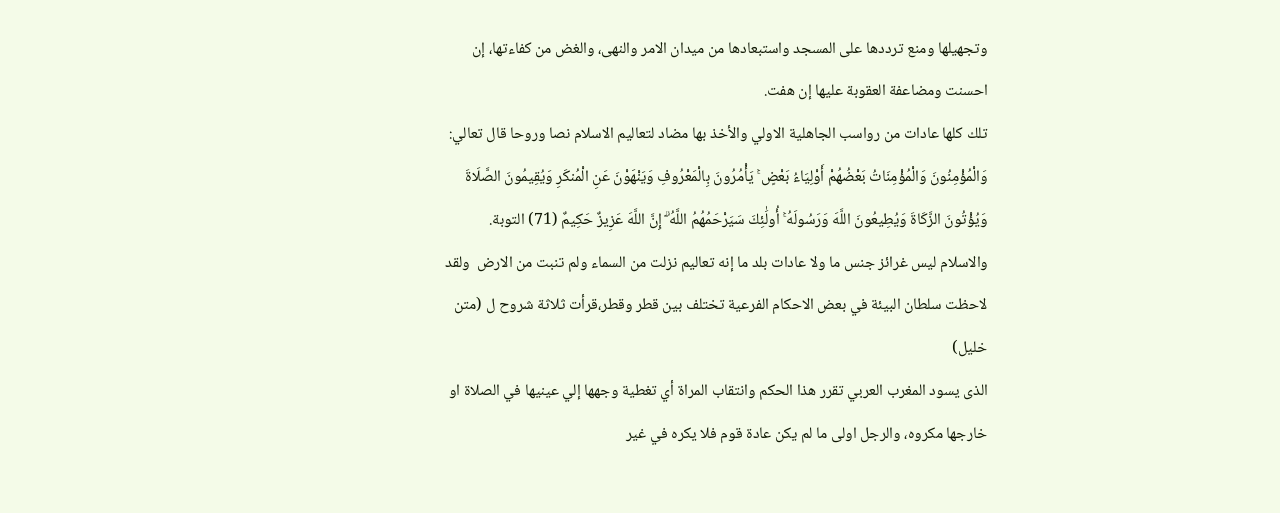وتجهيلها ومنع ترددها على المسجد واستبعادها من ميدان الامر والنهى، والغض من كفاءتها، إن احسنت ومضاعفة العقوبة عليها إن هفت.
تلك كلها عادات من رواسب الجاهلية الاولي والأخذ بها مضاد لتعاليم الاسلام نصا وروحا قال تعالي:
وَالْمُؤْمِنُونَ وَالْمُؤْمِنَاتُ بَعْضُهُمْ أَوْلِيَاءُ بَعْضٍ ۚ يَأْمُرُونَ بِالْمَعْرُوفِ وَيَنْهَوْنَ عَنِ الْمُنكَرِ وَيُقِيمُونَ الصَّلَاةَ وَيُؤْتُونَ الزَّكَاةَ وَيُطِيعُونَ اللَّهَ وَرَسُولَهُ ۚ أُولَٰئِكَ سَيَرْحَمُهُمُ اللَّهُ ۗ إِنَّ اللَّهَ عَزِيزٌ حَكِيمٌ (71) التوبة.
والاسلام ليس غرائز جنس ما ولا عادات بلد ما إنه تعاليم نزلت من السماء ولم تنبت من الارض  ولقد لاحظت سلطان البيئة في بعض الاحكام الفرعية تختلف بين قطر وقطر،قرأت ثلاثة شروح ل (متن خليل)
الذى يسود المغرب العربي تقرر هذا الحكم وانتقاب المراة أي تغطية وجهها إلي عينيها في الصلاة او خارجها مكروه، والرجل اولى ما لم يكن عادة قوم فلا يكره في غير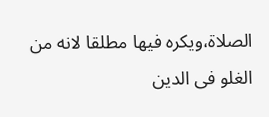الصلاة،ويكره فيها مطلقا لانه من الغلو فى الدين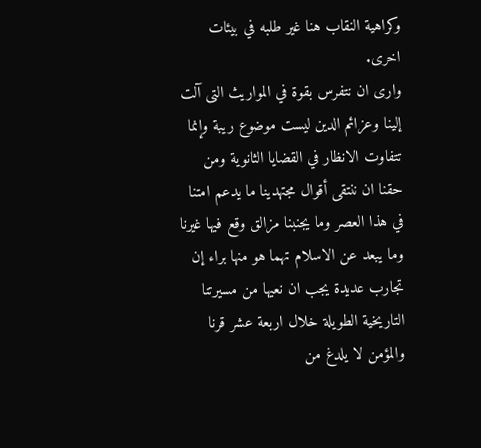وكراهية النقاب هنا غير طلبه في بيئات اخرى.
وارى ان نتفرس بقوة في المواريث التى آلت إلينا وعزائم الدين ليست موضوع ريبة وإنما تتفاوت الانظار في القضايا الثانوية ومن حقنا ان ننتقى أقوال مجتهدينا ما يدعم امتنا في هذا العصر وما يجنبنا مزالق وقع فيها غيرنا وما يبعد عن الاسلام تهما هو منها براء إن تجارب عديدة يجب ان نعيها من مسيرتنا التاريخية الطويلة خلال اربعة عشر قرنا والمؤمن لا يلدغ من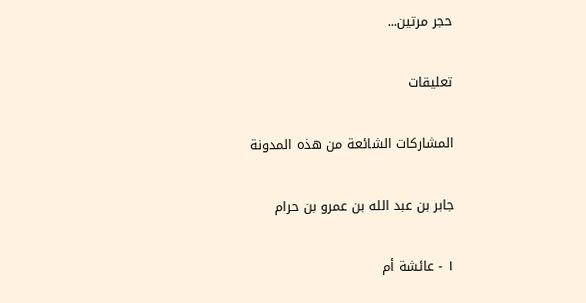حجر مرتين...

تعليقات

المشاركات الشائعة من هذه المدونة

جابر بن عبد الله بن عمرو بن حرام

١ - عائشة أم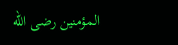المؤمنين رضى الله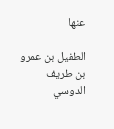عنها

الطفيل بن عمرو بن طريف الدوسي